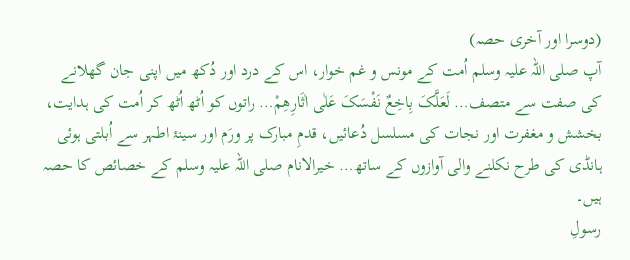(دوسرا اور آخری حصہ)
آپ صلی اللہ علیہ وسلم اُمت کے مونس و غم خوار، اس کے درد اور دُکھ میں اپنی جان گھلانے کی صفت سے متصف… لَعَلَّکَ بِاخِعٌ نَفْسَکَ عَلٰی اٰثَارِھِمْ… راتوں کو اُٹھ اُٹھ کر اُمت کی ہدایت، بخشش و مغفرت اور نجات کی مسلسل دُعائیں، قدمِ مبارک پر ورَم اور سینۂ اطہر سے اُبلتی ہوئی ہانڈی کی طرح نکلنے والی آوازوں کے ساتھ… خیرالانام صلی اللہ علیہ وسلم کے خصائص کا حصہ ہیں۔
رسولِ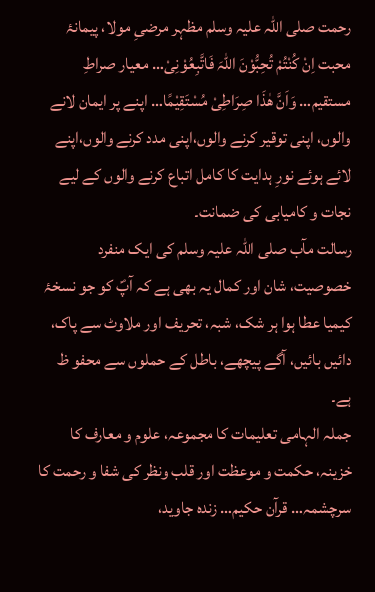رحمت صلی اللہ علیہ وسلم مظہر مرضیِ مولا، پیمانۂ محبت اِنْ کُنْتُمْ تُحِبُّوْنَ اللّٰہَ فَاتَّبِعُوْنِیْ… معیار صراطِ مستقیم… وَاَنَّ ھٰذَا صِرَاطِیْ مُسْتَقِیْمًا… اپنے پر ایمان لانے والوں، اپنی توقیر کرنے والوں،اپنی مدد کرنے والوں،اپنے لائے ہوئے نورِ ہدایت کا کامل اتباع کرنے والوں کے لیے نجات و کامیابی کی ضمانت۔
رسالت مآب صلی اللہ علیہ وسلم کی ایک منفرد خصوصیت، شان اور کمال یہ بھی ہے کہ آپؐ کو جو نسخۂ کیمیا عطا ہوا ہر شک، شبہ، تحریف اور ملاوٹ سے پاک، دائیں بائیں، آگے پیچھے، باطل کے حملوں سے محفو ظ ہے۔
جملہ الہامی تعلیمات کا مجموعہ، علوم و معارف کا خزینہ، حکمت و موعظت اور قلب ونظر کی شفا و رحمت کا سرچشمہ… قرآن حکیم… زندہ جاوید،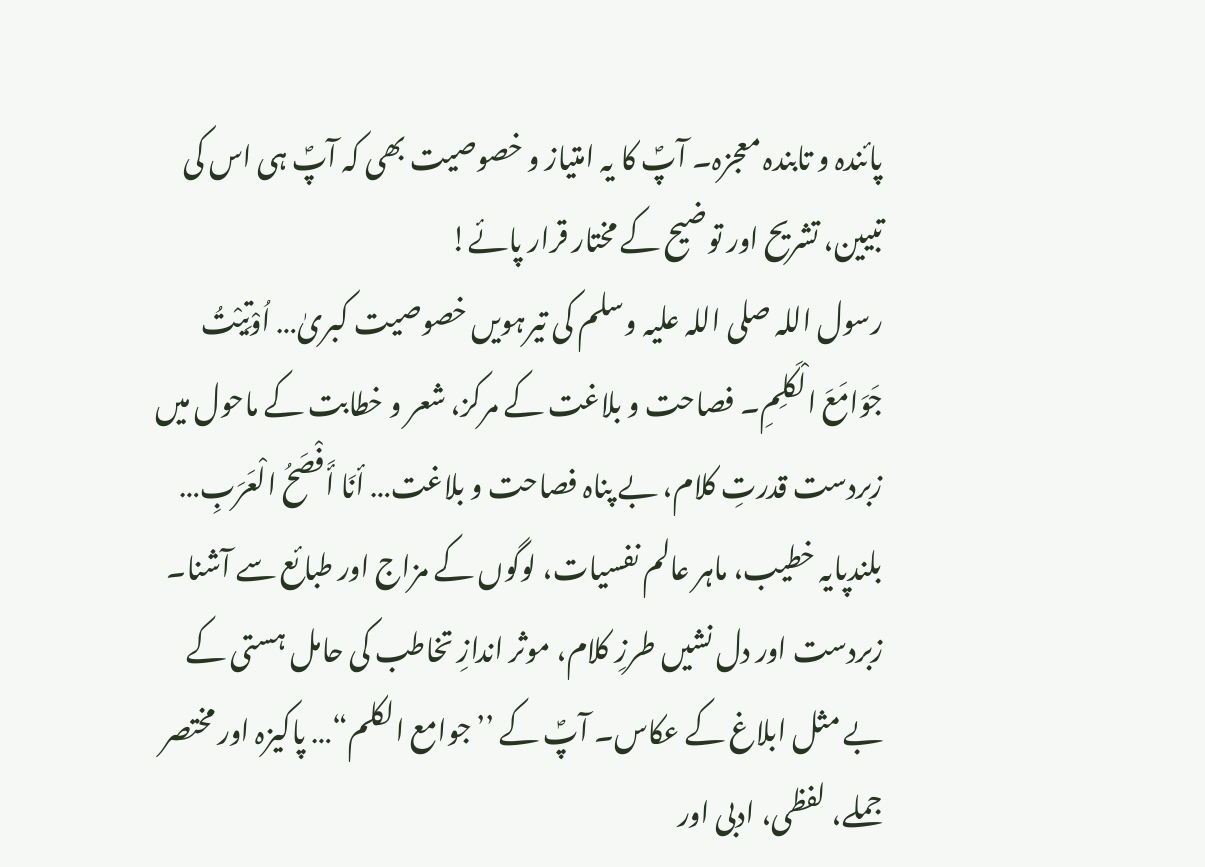پائندہ و تابندہ معجزہ۔ آپؐ کا یہ امتیاز و خصوصیت بھی کہ آپؐ ہی اس کی تبیین، تشریح اور توضیح کے مختار قرار پائے!
رسول اللہ صلی اللہ علیہ وسلم کی تیرہویں خصوصیت کبریٰ… اُوْتِیْتُ جَوَامَعَ الْکَلِمِ۔ فصاحت و بلاغت کے مرکز، شعر و خطابت کے ماحول میں زبردست قدرتِ کلام، بے پناہ فصاحت و بلاغت… أنَا أَفْصَحُ الْعَرَبِ… بلندپایہ خطیب، ماہر عالم نفسیات، لوگوں کے مزاج اور طبائع سے آشنا۔ زبردست اور دل نشیں طرزِ کلام، موثر اندازِ تخاطب کی حامل ہستی کے بے مثل ابلاغ کے عکاس۔ آپؐ کے ’’جوامع الکلم“… پاکیزہ اور مختصر جملے، لفظی، ادبی اور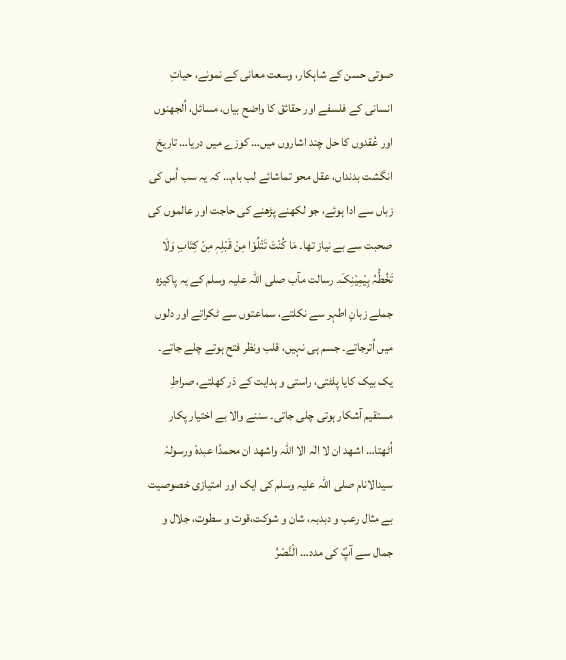صوتی حسن کے شاہکار، وسعت معانی کے نمونے، حیاتِ انسانی کے فلسفے اور حقائق کا واضح بیاں، مسائل، اُلجھنوں اور عُقدوں کا حل چند اشاروں میں… کوزے میں دریا… تاریخ انگشت بدنداں، عقل محو تماشائے لب بام… کہ یہ سب اُس کی زباں سے ادا ہوئے، جو لکھنے پڑھنے کی حاجت اور عالموں کی صحبت سے بے نیاز تھا۔ مَا کُنْتَ تَتْلُوْا مِنْ قَبْلِہٖ مِنْ کِتَابِ وَلَا تَخُطُّہُ بِیْمِیْنِکَ۔ رسالت مآب صلی اللہ علیہ وسلم کے یہ پاکیزہ جملے زبانِ اطہر سے نکلتے، سماعتوں سے ٹکراتے اور دلوں میں اُترجاتے۔ جسم ہی نہیں، قلب ونظر فتح ہوتے چلے جاتے۔ یک بیک کایا پلٹتی، راستی و ہدایت کے دَر کھلتے، صراطِ مستقیم آشکار ہوتی چلی جاتی۔ سننے والا بے اختیار پکار اُٹھتا… اشھد ان لا الٰہ الا اللّٰہ واشھد ان محمدًا عبدہٗ ورسولہٗ
سیدالانام صلی اللہ علیہ وسلم کی ایک اور امتیازی خصوصیت بے مثال رعب و دبدبہ، شان و شوکت،قوت و سطوت، جلال و جمال سے آپؐ کی مدد… الْنَّصْرُ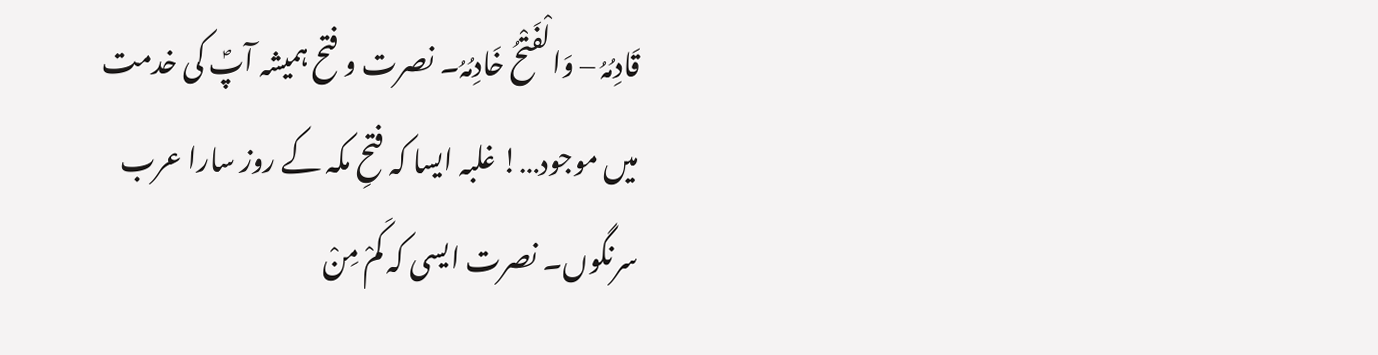قَادِمُہُ – وَالْفَتْحُ خَادِمُہُ۔ نصرت و فتح ہمیشہ آپؐ کی خدمت میں موجود…! غلبہ ایسا کہ فتحِ مکہ کے روز سارا عرب سرنگوں۔ نصرت ایسی کہ کَمْ مِنْ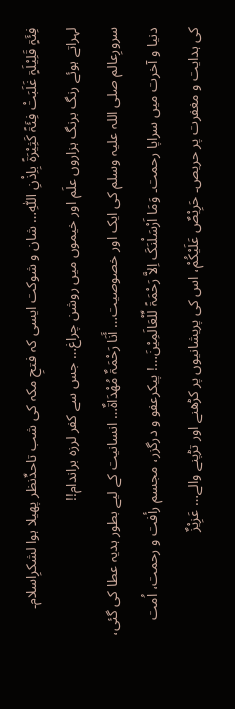فِئَۃٍ قَلِیْلَۃٍ غَلَبَتْ فِئَۃً کَثِیْرَۃً بِاِذْنِ اللّٰہِ… شان و شوکت ایسی کہ فتحِ مکہ کی شب تاحدِّنظر پھیلا ہوا لشکرِاسلام۔ لہراتے ہوئے رنگ برنگ ہزاروں علَم اور خیموں میں روشن چراغ… جس سے کفر لرزہ براندام!!
سرورِعالم صلی اللہ علیہ وسلم کی ایک اور خصوصیت… أَنَا رَحْمَۃٌ مُھْدَاۃٌ… انسانیت کے لیے بطور ہدیہ عطا کی گئی، دنیا و آخرت میں سراپا رحمت۔ وَمَا اَرْسَلْنَکَ اِلاَّ رَحْمَۃً لِّلْعَالَمِیْنَ…! پیکرعفو و درگزر، مجسم رأفت و رحمت، اُمت کی ہدایت و مغفرت پر حریص۔ حَرِیْصٌ عَلَیْکُمْ، اس کی پریشانیوں پر کڑھنے اور تڑپنے والے… عَزِیْزٌ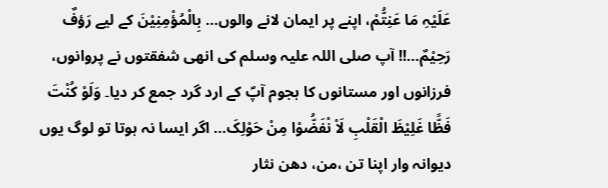عَلَیْہِ مَا عَنِتُّمْ، اپنے پر ایمان لانے والوں… بِالْمُؤْمِنِیْنَ کے لیے رَؤفٌ رَحِیْمٌ…!! آپ صلی اللہ علیہ وسلم کی انھی شفقتوں نے پروانوں، فرزانوں اور مستانوں کا ہجوم آپؐ کے ارد گرد جمع کر دیا۔ وَلَوْ کُنْتَ فَظًّا غَلِیْظَ الْقَلْبِ لَاْ نْفَضُّوْا مِنْ حَوْلِکَ… اگر ایسا نہ ہوتا تو لوگ یوں دیوانہ وار اپنا تن ،من، دھن نثار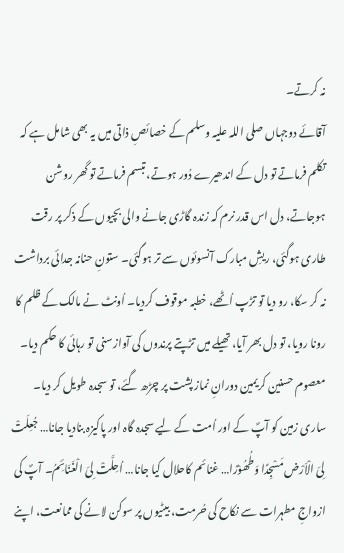نہ کرتے۔
آقائے دوجہاں صلی اللہ علیہ وسلم کے خصائصِ ذاتی میں یہ بھی شامل ہے کہ تکلم فرماتے تو دل کے اندھیرے دُور ہوتے، تبسم فرماتے تو گھر روشن ہوجاتے، دل اس قدر نرم کہ زندہ گاڑی جانے والی بچیوں کے ذکر پر رقت طاری ہوگئی، ریشِ مبارک آنسوئوں سے تر ہوگئی۔ ستونِ حنانہ جدائی برداشت نہ کر سکا، رو دیا تو تڑپ اُٹھے، خطبہ موقوف کردیا۔ اُونٹ نے مالک کے ظلم کا رونا رویا، تو دل بھر آیا، تھیلے میں تڑپتے پرندوں کی آوازسنی تو رہائی کا حکم دیا۔ معصوم حسنین کریمین دورانِ نماز پشت پر چڑھ گئے، تو سجدہ طویل کر دیا۔
ساری زمین کو آپؐ کے اور اُمت کے لیے سجدہ گاہ اور پاکیزہ بنادیا جانا… جُعِلَتْ لِیَ الْاَرْض مَسْجِدًا وَطُھُوْرًا… غنائم کاحلال کیا جانا… اُحِلَّتْ لِیَ الْغَنَائِمُ۔ آپؐ کی ازواجِ مطہرات سے نکاح کی حُرمت، بیٹیوں پر سوکن لانے کی ممانعت، اپنے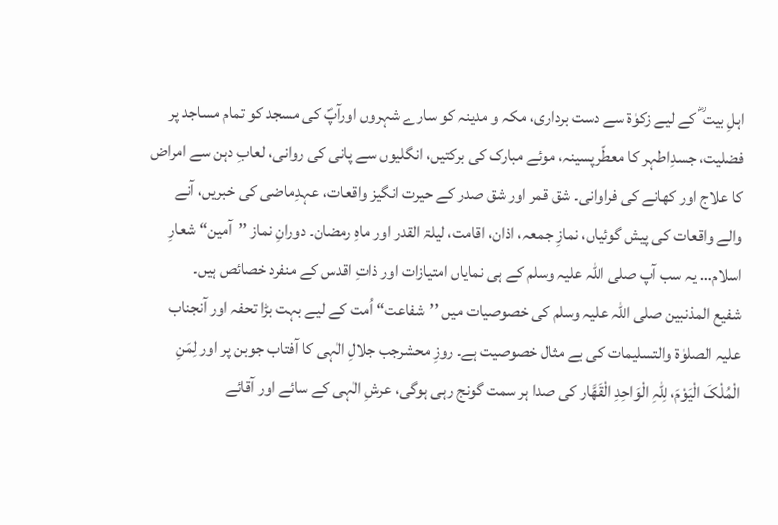اہلِ بیت ؓ کے لیے زکوٰۃ سے دست برداری، مکہ و مدینہ کو سارے شہروں اورآپؐ کی مسجد کو تمام مساجد پر فضلیت، جسدِاطہر کا معطّرپسینہ، موئے مبارک کی برکتیں، انگلیوں سے پانی کی روانی، لعابِ دہن سے امراض کا علاج اور کھانے کی فراوانی۔ شق قمر اور شق صدر کے حیرت انگیز واقعات، عہدِماضی کی خبریں، آنے والے واقعات کی پیش گوئیاں، نمازِ جمعہ، اذان، اقامت، لیلۃ القدر اور ماہِ رمضان۔ دورانِ نماز ’’آمین“ شعارِ اسلام… یہ سب آپ صلی اللہ علیہ وسلم کے ہی نمایاں امتیازات اور ذاتِ اقدس کے منفرد خصائص ہیں۔
شفیع المذنبین صلی اللہ علیہ وسلم کی خصوصیات میں ’’شفاعت“ اُمت کے لیے بہت بڑا تحفہ اور آنجناب علیہ الصلوٰۃ والتسلیمات کی بے مثال خصوصیت ہے۔ روزِ محشرجب جلالِ الٰہی کا آفتاب جوبن پر اور لِمَنِ الْمُلْکَ الْیَوْمَ، لِلّٰہِ الْوَاحِدِ الْقَھَّار کی صدا ہر سمت گونج رہی ہوگی، عرشِ الٰہی کے سائے اور آقائے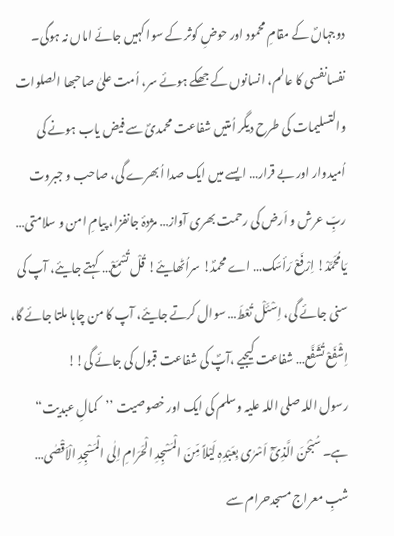دوجہاںؐ کے مقامِ محمود اور حوضِ کوثر کے سوا کہیں جائے اماں نہ ہوگی۔ نفسانفسی کا عالم، انسانوں کے جھکے ہوئے سر، اُمت علیٰ صاحبھا الصلوات والتسلیمات کی طرح دیگر اُمتیں شفاعت محمدیؐ سے فیض یاب ہونے کی اُمیدوار اور بے قرار… ایسے میں ایک صدا اُبھرے گی، صاحب و جبروت ربِّ عرش و اَرض کی رحمت بھری آواز… مژدۂ جانفزا، پیامِ امن و سلامتی… یَامُحَمَّدْ! اِرْفَعْ رَأسَک… اے محمدؐ! سراُٹھایئے! قُلْ تُسْمَعْ… کہتے جایئے، آپ کی سنی جائے گی، اِسْئَلْ تُعْطَ… سوال کرتے جایئے، آپ کا من چاہا ملتا جائے گا، اِشْفَعْ تُشَفَّع… شفاعت کیجیے ،آپؐ کی شفاعت قبول کی جائے گی!!
رسول اللہ صلی اللہ علیہ وسلم کی ایک اور خصوصیت ’’کمالِ عبدیت“ ہے۔ سُبْحٰنَ الَّذِیْٓ اَسْرٰی بِعَبْدِہٖ لَیْلاً مِّنَ الْمَسْجِدِ الْحَرَامِ اِلٰی الْمَسْجِدِ الْاَقْصٰی… شبِ معراج مسجدحرام سے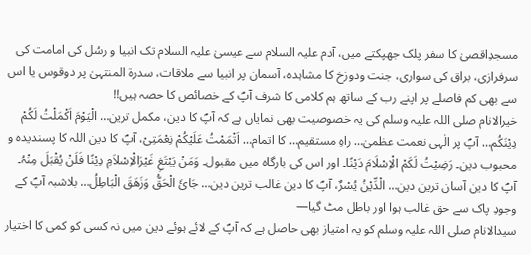مسجدِاقصیٰ کا سفر پلک جھپکتے میں، آدم علیہ السلام سے عیسیٰ علیہ السلام تک انبیا و رسُل کی امامت کی سرفرازی، براق کی سواری، جنت ودوزخ کا مشاہدہ، آسمان پر انبیا سے ملاقات، سدرۃ المنتہیٰ پر دوقوس یا اس سے بھی کم فاصلے پر اپنے رب کے ساتھ ہم کلامی کا شرف آپؐ کے خصائص کا حصہ ہیں!!
خیرالانام صلی اللہ علیہ وسلم کی یہ خصوصیت بھی نمایاں ہے کہ آپؐ کا دین، مکمل ترین… الْیَوْمَ اَکْمَلْتُ لَکُمْ دِیْنَکُم… آپؐ پر الٰہی نعمت عظمیٰ… راہِ مستقیم… کا اتمام… اَتْمَمْتُ عَلَیْکُمْ نِعْمَتِیْ، آپؐ کا دین اللہ کا پسندیدہ و محبوب دین۔ رَضِیْتُ لَکَمْ الْاِسْلَامَ دَیْنًا۔ اور اس کی بارگاہ میں مقبول۔ وَمَنْ یَبْتَغِ غَیْرَالْاِسْلاَمِ دِیْنًا فَلَنْ یُقْبَلَ مِنْہُ۔ آپؐ کا دین آسان ترین دین… الْدِّیْنُ یُسْرٌ، آپؐ کا دین غالب ترین دین… جَائَ الْحَقُّ وَزَھَقَ الْبَاطِلُ… بلاشبہ آپؐ کے وجودِ پاک سے حق غالب ہوا اور باطل مٹ گیا—
سیدالانام صلی اللہ علیہ وسلم کو یہ امتیاز بھی حاصل ہے کہ آپؐ کے لائے ہوئے دین میں نہ کسی کو کمی کا اختیار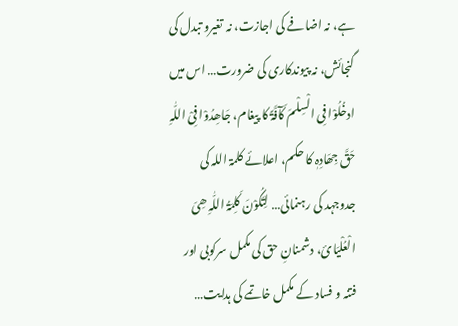ہے، نہ اضافے کی اجازت، نہ تغیرو تبدل کی گنجائش، نہ پیوندکاری کی ضرورت… اس میں ادخُلُوْا فِی الْسِلْمَ کَآفَّۃً کا پیغام، جَاھِدُوْا فِیْ اللّٰہِ حَقَّ جِھَادِہٖ کا حکم، اعلائے کلمۃ اللہ کی جدوجہد کی رہنمائی… لِتَکُوْنَ کَلِمَۃُ اللّٰہِ ھِیَ الْعُلْیَائ، دشمنانِ حق کی مکمل سرکوبی اور فتنہ و فساد کے مکمل خاتمے کی ہدایت…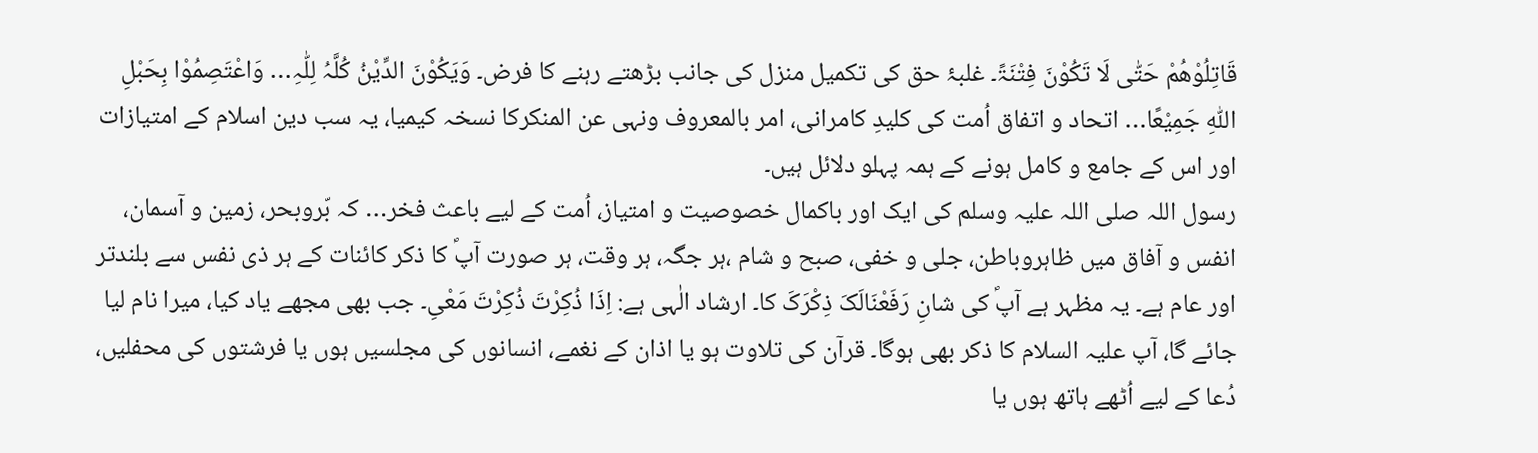قَاتِلُوْھُمْ حَتّٰی لَا تَکُوْنَ فِتْنَۃً۔ غلبۂ حق کی تکمیل منزل کی جانب بڑھتے رہنے کا فرض۔ وَیَکُوْنَ الدِّیْنُ کُلَّہُ لِلّٰہِ… وَاعْتَصِمُوْا بِحَبْلِ اللّٰہِ جَمِیْعًا… اتحاد و اتفاق اُمت کی کلیدِ کامرانی، امر بالمعروف ونہی عن المنکرکا نسخہ کیمیا، یہ سب دین اسلام کے امتیازات اور اس کے جامع و کامل ہونے کے ہمہ پہلو دلائل ہیں۔
رسول اللہ صلی اللہ علیہ وسلم کی ایک اور باکمال خصوصیت و امتیاز، اُمت کے لیے باعث فخر… کہ بّروبحر، زمین و آسمان، انفس و آفاق میں ظاہروباطن، جلی و خفی، صبح و شام ،ہر جگہ، ہر وقت، ہر صورت آپؐ کا ذکر کائنات کے ہر ذی نفس سے بلندتر اور عام ہے۔ یہ مظہر ہے آپؐ کی شانِ رَفَعْنَالَکَ ذِکْرَکَ کا۔ ارشاد الٰہی ہے: اِذَا ذُکِرْتَ ذُکِرْتَ مَعْیِ۔ جب بھی مجھے یاد کیا، میرا نام لیا جائے گا، آپ علیہ السلام کا ذکر بھی ہوگا۔ قرآن کی تلاوت ہو یا اذان کے نغمے، انسانوں کی مجلسیں ہوں یا فرشتوں کی محفلیں، دُعا کے لیے اُٹھے ہاتھ ہوں یا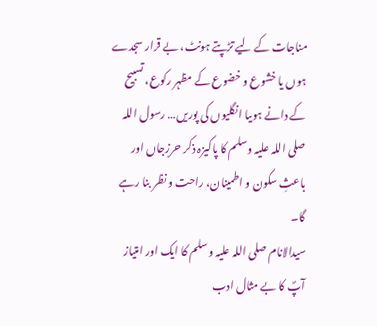مناجات کے لیے تڑپتے ہونٹ، بے قرار سجدے ہوں یا خشوع و خضوع کے مظہر رکوع، تسبیح کے دانے ہوںیا انگلیوں کی پوریں… رسول اللہ صلی اللہ علیہ وسلم کا پاکیزہ ذکر حرزِجاں اور باعثِ سکون و اطمینان، راحت و نظر بنا رہے گا۔
سیدالانام صلی اللہ علیہ وسلم کا ایک اور امتیاز آپؐ کا بے مثال ادب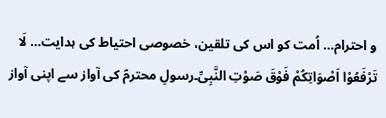و احترام… اُمت کو اس کی تلقین، خصوصی احتیاط کی ہدایت… لَا تَرْفَعُوْا اَصْوَاتِکُمْ فَوْقَ صَوْتِ النَّبِیِّ۔رسولِ محترمؐ کی آواز سے اپنی آواز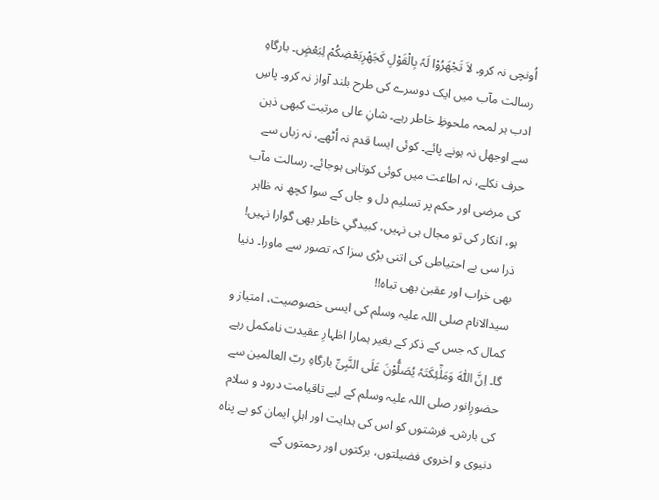اُونچی نہ کرو۔ لاَ تَجْھَرُوْا لَہٗ بِالْقَوْلِ کَجَھْرِبَعْضِکُمْ لِبَعْضٍ۔ بارگاہِ رسالت مآب میں ایک دوسرے کی طرح بلند آواز نہ کرو۔ پاسِ ادب ہر لمحہ ملحوظِ خاطر رہے۔ شانِ عالی مرتبت کبھی ذہن سے اوجھل نہ ہونے پائے۔ کوئی ایسا قدم نہ اُٹھے، نہ زباں سے حرف نکلے، نہ اطاعت میں کوئی کوتاہی ہوجائے۔ رسالت مآب کی مرضی اور حکم پر تسلیم دل و جاں کے سوا کچھ نہ ظاہر ہو، انکار کی تو مجال ہی نہیں، کبیدگیِ خاطر بھی گوارا نہیں! ذرا سی بے احتیاطی کی اتنی بڑی سزا کہ تصور سے ماورا۔ دنیا بھی خراب اور عقبیٰ بھی تباہ!!
سیدالانام صلی اللہ علیہ وسلم کی ایسی خصوصیت، امتیاز و کمال کہ جس کے ذکر کے بغیر ہمارا اظہارِ عقیدت نامکمل رہے گا۔ اِنَّ اللّٰہَ وَمَلٰٓئِکَتَہٗ یُصَلُّوْنَ عَلَی النَّبِیِّ بارگاہِ ربّ العالمین سے حضورِانور صلی اللہ علیہ وسلم کے لیے تاقیامت درود و سلام کی بارش۔ فرشتوں کو اس کی ہدایت اور اہلِ ایمان کو بے پناہ دنیوی و اخروی فضیلتوں، برکتوں اور رحمتوں کے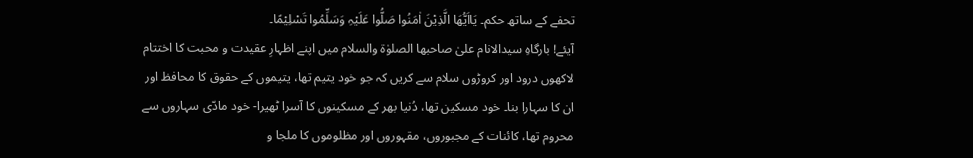تحفے کے ساتھ حکم۔ یَااَیُّھَا الَّذِیْنَ اٰمَنُوا صَلُّوا عَلَیْہِ وَسَلِّمُوا تَسْلِیْمًا۔
آیئے! بارگاہِ سیدالانام علیٰ صاحبھا الصلوٰۃ والسلام میں اپنے اظہارِ عقیدت و محبت کا اختتام لاکھوں درود اور کروڑوں سلام سے کریں کہ جو خود یتیم تھا، یتیموں کے حقوق کا محافظ اور ان کا سہارا بنا۔ خود مسکین تھا، دُنیا بھر کے مسکینوں کا آسرا ٹھیرا- خود مادّی سہاروں سے محروم تھا، کائنات کے مجبوروں، مقہوروں اور مظلوموں کا ملجا و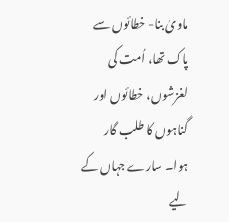ماویٰ بنا- خطائوں سے پاک تھا، اُمت کی لغزشوں، خطائوں اور گناہوں کا طلب گار ہوا۔ سارے جہاں کے لیے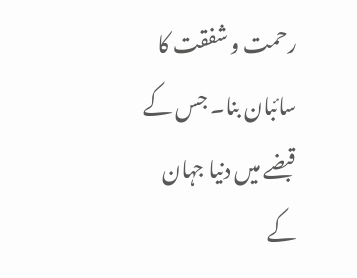رحمت و شفقت کا سائبان بنا۔ جس کے قبضے میں دنیا جہان کے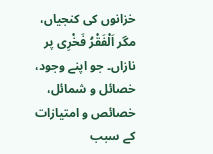خزانوں کی کنجیاں، مگر اَلْفَقْرُ فَخْرِی پر نازاں۔ جو اپنے وجود، خصائل و شمائل، خصائص و امتیازات کے سبب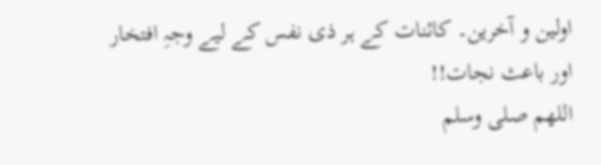اولین و آخرین۔ کائنات کے ہر ذی نفس کے لیے وجہِ افتخار اور باعث نجات!!
اللھم صلی وسلم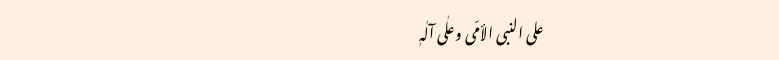علی النبی الأمّی وعلٰی آلٰہٖ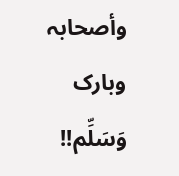وأصحابہ وبارک وَسَلِّم!!